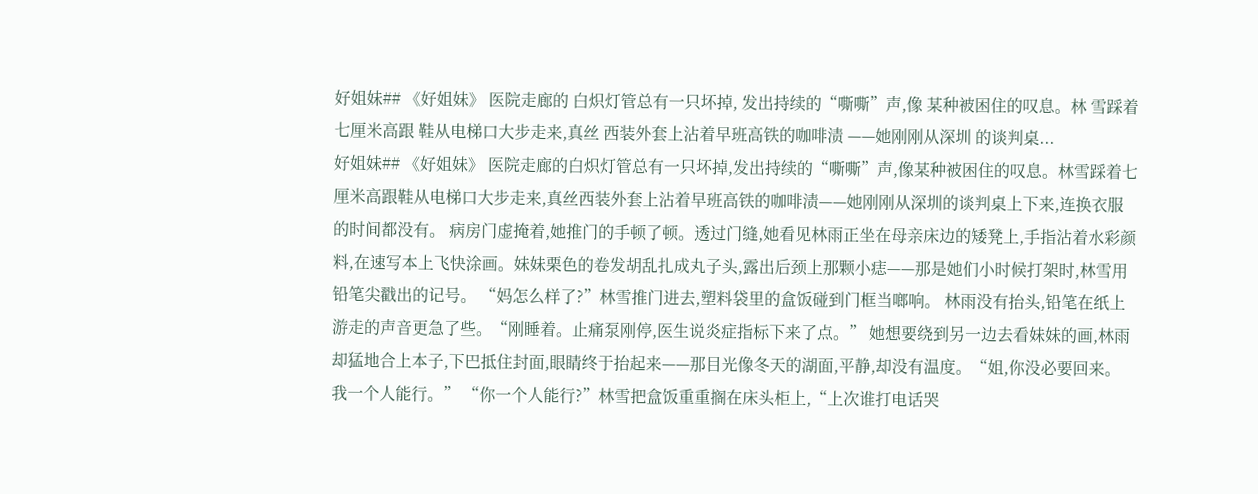好姐妹## 《好姐妹》 医院走廊的 白炽灯管总有一只坏掉, 发出持续的“嘶嘶”声,像 某种被困住的叹息。林 雪踩着七厘米高跟 鞋从电梯口大步走来,真丝 西装外套上沾着早班高铁的咖啡渍 ——她刚刚从深圳 的谈判桌...
好姐妹## 《好姐妹》 医院走廊的白炽灯管总有一只坏掉,发出持续的“嘶嘶”声,像某种被困住的叹息。林雪踩着七厘米高跟鞋从电梯口大步走来,真丝西装外套上沾着早班高铁的咖啡渍——她刚刚从深圳的谈判桌上下来,连换衣服的时间都没有。 病房门虚掩着,她推门的手顿了顿。透过门缝,她看见林雨正坐在母亲床边的矮凳上,手指沾着水彩颜料,在速写本上飞快涂画。妹妹栗色的卷发胡乱扎成丸子头,露出后颈上那颗小痣——那是她们小时候打架时,林雪用铅笔尖戳出的记号。 “妈怎么样了?”林雪推门进去,塑料袋里的盒饭碰到门框当啷响。 林雨没有抬头,铅笔在纸上游走的声音更急了些。“刚睡着。止痛泵刚停,医生说炎症指标下来了点。” 她想要绕到另一边去看妹妹的画,林雨却猛地合上本子,下巴抵住封面,眼睛终于抬起来——那目光像冬天的湖面,平静,却没有温度。“姐,你没必要回来。我一个人能行。” “你一个人能行?”林雪把盒饭重重搁在床头柜上,“上次谁打电话哭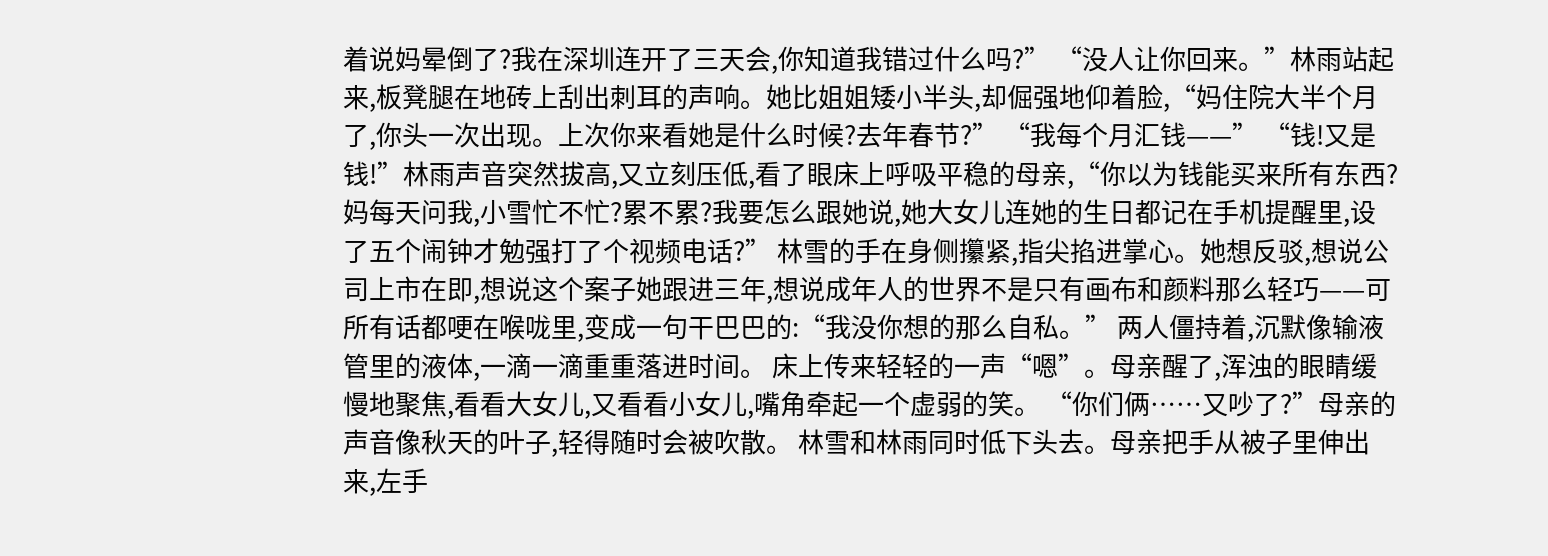着说妈晕倒了?我在深圳连开了三天会,你知道我错过什么吗?” “没人让你回来。”林雨站起来,板凳腿在地砖上刮出刺耳的声响。她比姐姐矮小半头,却倔强地仰着脸,“妈住院大半个月了,你头一次出现。上次你来看她是什么时候?去年春节?” “我每个月汇钱——” “钱!又是钱!”林雨声音突然拔高,又立刻压低,看了眼床上呼吸平稳的母亲,“你以为钱能买来所有东西?妈每天问我,小雪忙不忙?累不累?我要怎么跟她说,她大女儿连她的生日都记在手机提醒里,设了五个闹钟才勉强打了个视频电话?” 林雪的手在身侧攥紧,指尖掐进掌心。她想反驳,想说公司上市在即,想说这个案子她跟进三年,想说成年人的世界不是只有画布和颜料那么轻巧——可所有话都哽在喉咙里,变成一句干巴巴的:“我没你想的那么自私。” 两人僵持着,沉默像输液管里的液体,一滴一滴重重落进时间。 床上传来轻轻的一声“嗯”。母亲醒了,浑浊的眼睛缓慢地聚焦,看看大女儿,又看看小女儿,嘴角牵起一个虚弱的笑。 “你们俩……又吵了?”母亲的声音像秋天的叶子,轻得随时会被吹散。 林雪和林雨同时低下头去。母亲把手从被子里伸出来,左手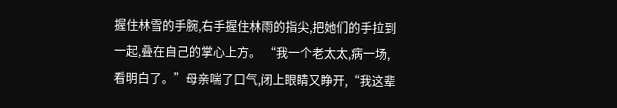握住林雪的手腕,右手握住林雨的指尖,把她们的手拉到一起,叠在自己的掌心上方。 “我一个老太太,病一场,看明白了。”母亲喘了口气,闭上眼睛又睁开,“我这辈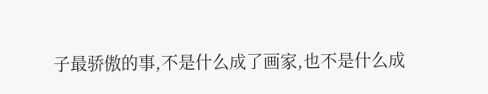子最骄傲的事,不是什么成了画家,也不是什么成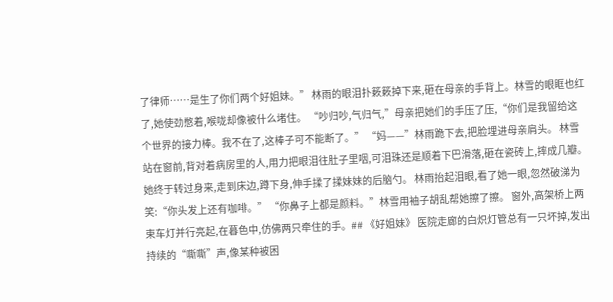了律师……是生了你们两个好姐妹。” 林雨的眼泪扑簌簌掉下来,砸在母亲的手背上。林雪的眼眶也红了,她使劲憋着,喉咙却像被什么堵住。 “吵归吵,气归气,”母亲把她们的手压了压,“你们是我留给这个世界的接力棒。我不在了,这棒子可不能断了。” “妈——”林雨跪下去,把脸埋进母亲肩头。 林雪站在窗前,背对着病房里的人,用力把眼泪往肚子里咽,可泪珠还是顺着下巴滑落,砸在瓷砖上,摔成几瓣。她终于转过身来,走到床边,蹲下身,伸手揉了揉妹妹的后脑勺。 林雨抬起泪眼,看了她一眼,忽然破涕为笑:“你头发上还有咖啡。” “你鼻子上都是颜料。”林雪用袖子胡乱帮她擦了擦。 窗外,高架桥上两束车灯并行亮起,在暮色中,仿佛两只牵住的手。## 《好姐妹》 医院走廊的白炽灯管总有一只坏掉,发出持续的“嘶嘶”声,像某种被困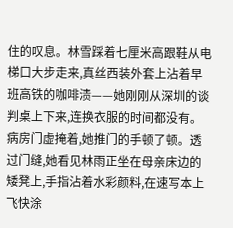住的叹息。林雪踩着七厘米高跟鞋从电梯口大步走来,真丝西装外套上沾着早班高铁的咖啡渍——她刚刚从深圳的谈判桌上下来,连换衣服的时间都没有。 病房门虚掩着,她推门的手顿了顿。透过门缝,她看见林雨正坐在母亲床边的矮凳上,手指沾着水彩颜料,在速写本上飞快涂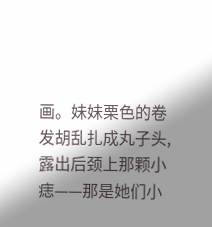画。妹妹栗色的卷发胡乱扎成丸子头,露出后颈上那颗小痣——那是她们小